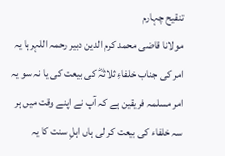تنقیح چہارم
مولانا قاضی محمد کرم الدین دبیر رحمہ اللہرہا یہ امر کی جناب خلفاءِ ثلاثہؓ کی بیعت کی یا نہ سو یہ امر مسلمہ فریقین ہے کہ آپ نے اپنے وقت میں ہر سہ خلفاء کی بیعت کر لی ہاں اہلِ سنت کا یہ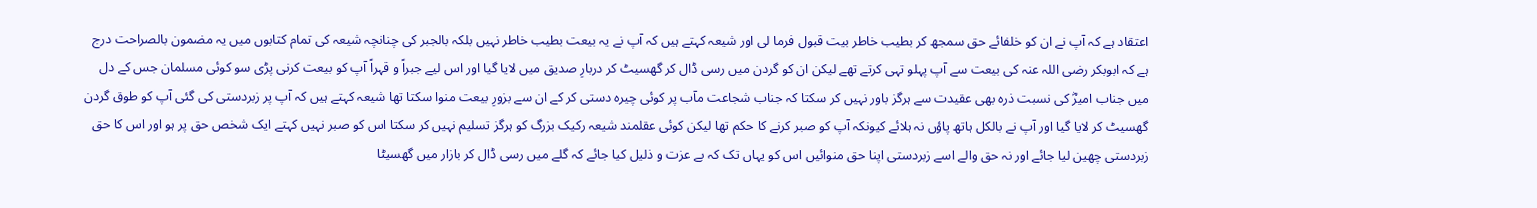اعتقاد ہے کہ آپ نے ان کو خلفائے حق سمجھ کر بطيب خاطر بیت قبول فرما لی اور شیعہ کہتے ہیں کہ آپ نے یہ بیعت بطيب خاطر نہیں بلکہ بالجبر کی چنانچہ شیعہ کی تمام کتابوں میں یہ مضمون بالصراحت درج ہے کہ ابوبکر رضی اللہ عنہ کی بیعت سے آپ پہلو تہی کرتے تھے لیکن ان کو گردن میں رسی ڈال کر گھسیٹ کر دربارِ صدیق میں لایا گیا اور اس لیے جبراً و قہراً آپ کو بیعت کرنی پڑی سو کوئی مسلمان جس کے دل میں جناب امیرؓ کی نسبت ذرہ بھی عقیدت سے ہرگز باور نہیں کر سکتا کہ جناب شجاعت مآب پر کوئی چیره دستی کر کے ان سے بزورِ بيعت منوا سکتا تھا شیعہ کہتے ہیں کہ آپ پر زبردستی کی گئی آپ کو طوق گردن گھسیٹ کر لایا گیا اور آپ نے بالکل ہاتھ پاؤں نہ ہلائے کیونکہ آپ کو صبر کرنے کا حکم تھا لیکن کوئی عقلمند شیعہ رکیک بزرگ کو ہرگز تسلیم نہیں کر سکتا اس کو صبر نہیں کہتے ایک شخص حق پر ہو اور اس کا حق زبردستی چھین لیا جائے اور نہ حق والے اسے زبردستی اپنا حق منوائیں اس کو یہاں تک کہ بے عزت و ذلیل کیا جائے کہ گلے میں رسی ڈال کر بازار میں گھسیٹا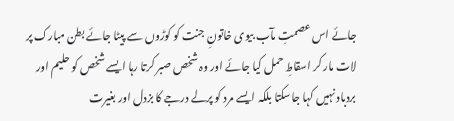جائے اس عصمتِ مآب بیوی خاتونِ جنت کو کوڑوں سے پیٹا جائے بطن مبارک پر لات مار کر اسقاطِ حمل کیا جائے اور وہ شخص صبر کرتا رہا ایسے شخص کو حلیم اور بردباد نہیں کہا جاسکتا بلکہ ایسے مرد کو پرلے درجے کا بزدل اور بغیرت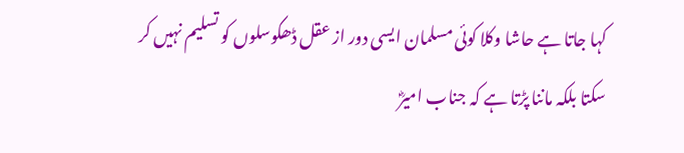کہا جاتا ہے حاشا وکلا کوئی مسلمان ایسی دور از عقل ڈھکوسلوں کو تسلیم نہیں کر سکتا بلکہ ماننا پڑتا ہے کہ جناب امیرؓ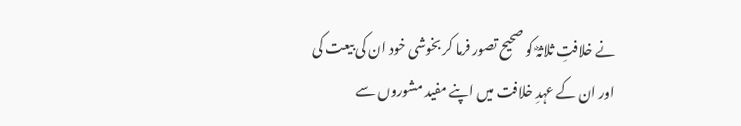نے خلافتِ ثلاثہؓ کو صحیح تصور فرما کر بخوشی خود ان کی بیعت کی اور ان کے عہدِ خلافت میں اپنے مفید مشوروں سے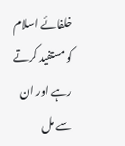خلفائے اسلام کو مستفید کرتے رہے اور ان سے مل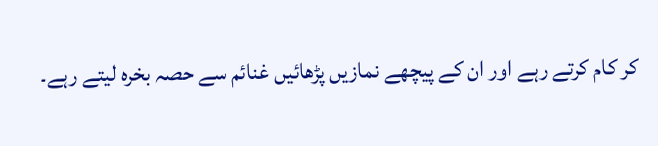کر کام کرتے رہے اور ان کے پیچھے نمازیں پڑھائیں غنائم سے حصہ بخرہ لیتے رہے۔